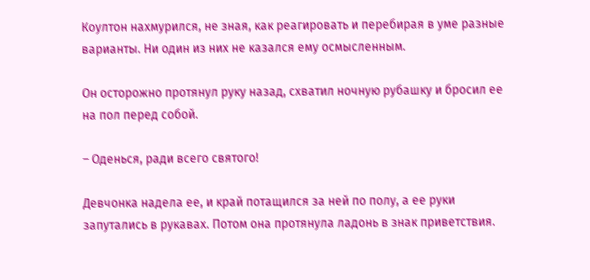Коултон нахмурился, не зная, как реагировать и перебирая в уме разные варианты. Ни один из них не казался ему осмысленным.

Он осторожно протянул руку назад, схватил ночную рубашку и бросил ее на пол перед собой.

– Оденься, ради всего святого!

Девчонка надела ее, и край потащился за ней по полу, а ее руки запутались в рукавах. Потом она протянула ладонь в знак приветствия.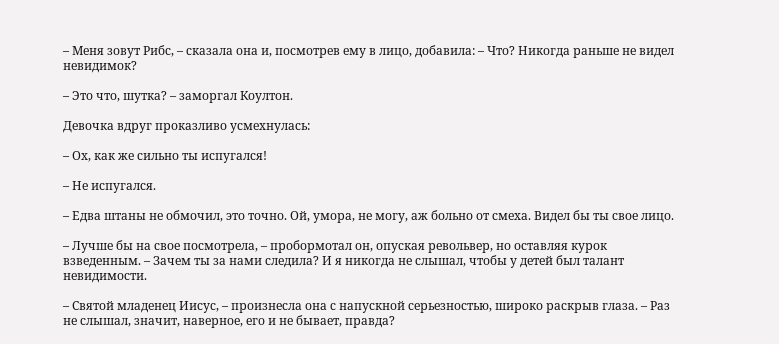– Меня зовут Рибс, – сказала она и, посмотрев ему в лицо, добавила: – Что? Никогда раньше не видел невидимок?

– Это что, шутка? – заморгал Коултон.

Девочка вдруг проказливо усмехнулась:

– Ох, как же сильно ты испугался!

– Не испугался.

– Едва штаны не обмочил, это точно. Ой, умора, не могу, аж больно от смеха. Видел бы ты свое лицо.

– Лучше бы на свое посмотрела, – пробормотал он, опуская револьвер, но оставляя курок взведенным. – Зачем ты за нами следила? И я никогда не слышал, чтобы у детей был талант невидимости.

– Святой младенец Иисус, – произнесла она с напускной серьезностью, широко раскрыв глаза. – Раз не слышал, значит, наверное, его и не бывает, правда?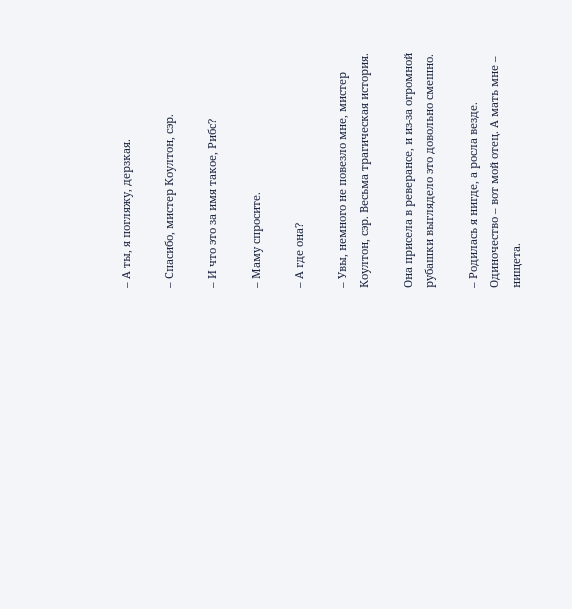– А ты, я погляжу, дерзкая.

– Спасибо, мистер Коултон, сэр.

– И что это за имя такое, Рибс?

– Маму спросите.

– А где она?

– Увы, немного не повезло мне, мистер Коултон, сэр. Весьма трагическая история.

Она присела в реверансе, и из-за огромной рубашки выглядело это довольно смешно.

– Родилась я нигде, а росла везде. Одиночество – вот мой отец. А мать мне – нищета.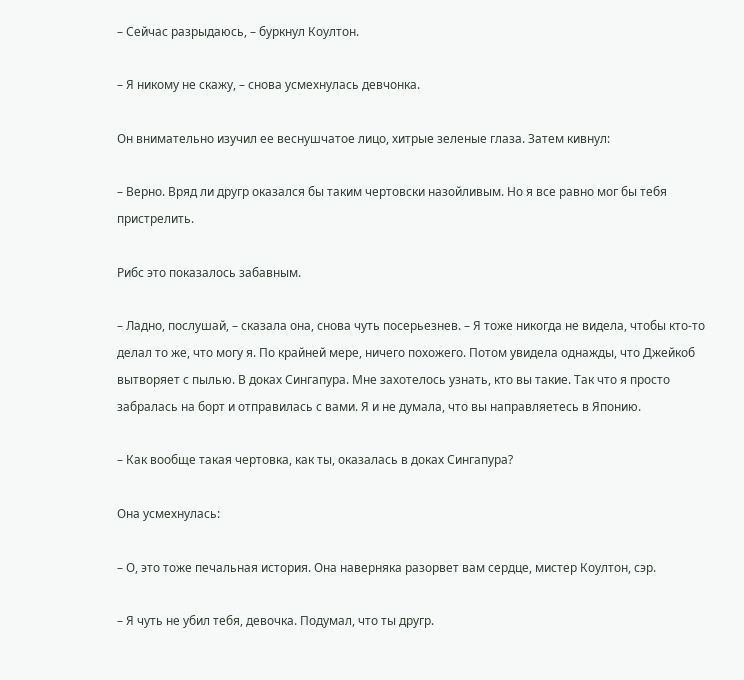– Сейчас разрыдаюсь, – буркнул Коултон.

– Я никому не скажу, – снова усмехнулась девчонка.

Он внимательно изучил ее веснушчатое лицо, хитрые зеленые глаза. Затем кивнул:

– Верно. Вряд ли другр оказался бы таким чертовски назойливым. Но я все равно мог бы тебя пристрелить.

Рибс это показалось забавным.

– Ладно, послушай, – сказала она, снова чуть посерьезнев. – Я тоже никогда не видела, чтобы кто-то делал то же, что могу я. По крайней мере, ничего похожего. Потом увидела однажды, что Джейкоб вытворяет с пылью. В доках Сингапура. Мне захотелось узнать, кто вы такие. Так что я просто забралась на борт и отправилась с вами. Я и не думала, что вы направляетесь в Японию.

– Как вообще такая чертовка, как ты, оказалась в доках Сингапура?

Она усмехнулась:

– О, это тоже печальная история. Она наверняка разорвет вам сердце, мистер Коултон, сэр.

– Я чуть не убил тебя, девочка. Подумал, что ты другр.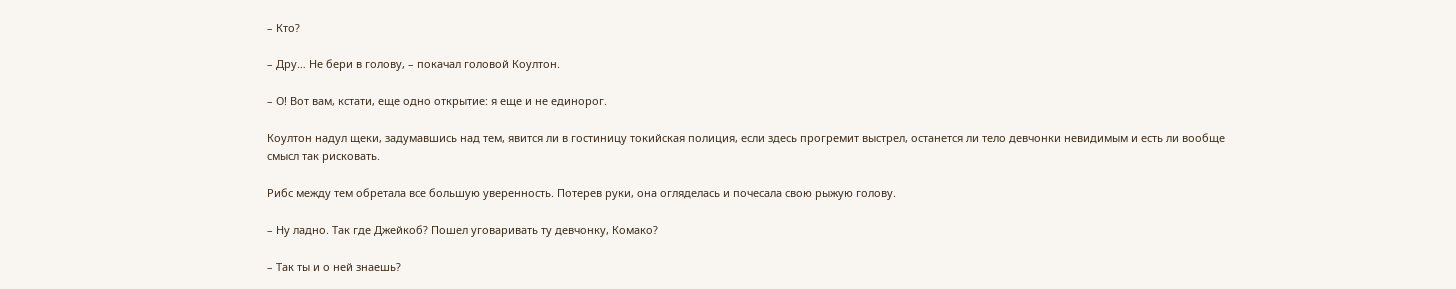– Кто?

– Дру… Не бери в голову, – покачал головой Коултон.

– О! Вот вам, кстати, еще одно открытие: я еще и не единорог.

Коултон надул щеки, задумавшись над тем, явится ли в гостиницу токийская полиция, если здесь прогремит выстрел, останется ли тело девчонки невидимым и есть ли вообще смысл так рисковать.

Рибс между тем обретала все большую уверенность. Потерев руки, она огляделась и почесала свою рыжую голову.

– Ну ладно. Так где Джейкоб? Пошел уговаривать ту девчонку, Комако?

– Так ты и о ней знаешь?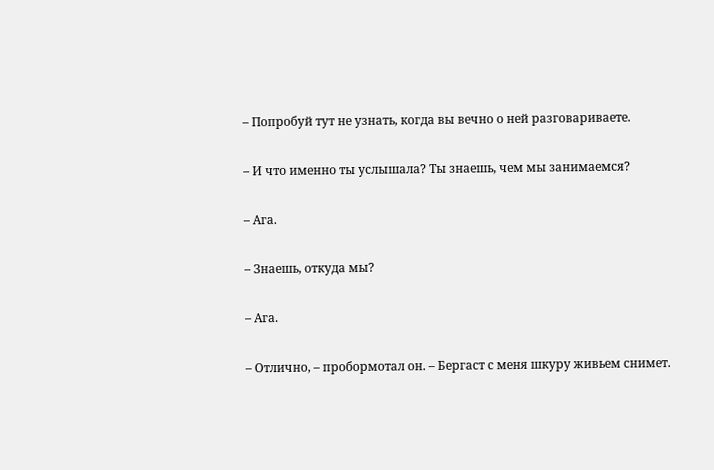– Попробуй тут не узнать, когда вы вечно о ней разговариваете.

– И что именно ты услышала? Ты знаешь, чем мы занимаемся?

– Ага.

– Знаешь, откуда мы?

– Ага.

– Отлично, – пробормотал он. – Бергаст с меня шкуру живьем снимет.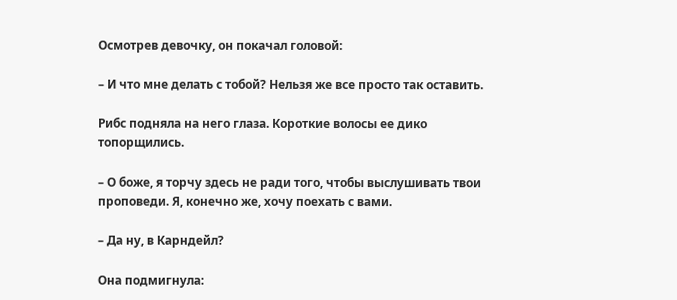Осмотрев девочку, он покачал головой:

– И что мне делать с тобой? Нельзя же все просто так оставить.

Рибс подняла на него глаза. Короткие волосы ее дико топорщились.

– О боже, я торчу здесь не ради того, чтобы выслушивать твои проповеди. Я, конечно же, хочу поехать с вами.

– Да ну, в Карндейл?

Она подмигнула: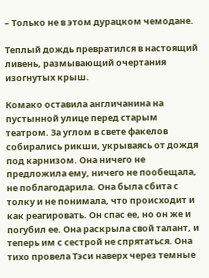– Только не в этом дурацком чемодане.

Теплый дождь превратился в настоящий ливень, размывающий очертания изогнутых крыш.

Комако оставила англичанина на пустынной улице перед старым театром. За углом в свете факелов собирались рикши, укрываясь от дождя под карнизом. Она ничего не предложила ему, ничего не пообещала, не поблагодарила. Она была сбита с толку и не понимала, что происходит и как реагировать. Он спас ее, но он же и погубил ее. Она раскрыла свой талант, и теперь им с сестрой не спрятаться. Она тихо провела Тэси наверх через темные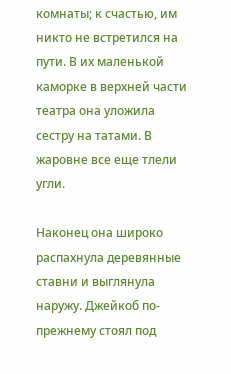комнаты; к счастью, им никто не встретился на пути. В их маленькой каморке в верхней части театра она уложила сестру на татами. В жаровне все еще тлели угли.

Наконец она широко распахнула деревянные ставни и выглянула наружу. Джейкоб по-прежнему стоял под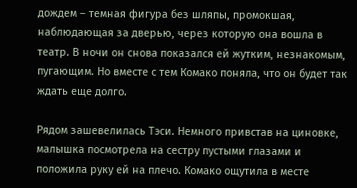дождем – темная фигура без шляпы, промокшая, наблюдающая за дверью, через которую она вошла в театр. В ночи он снова показался ей жутким, незнакомым, пугающим. Но вместе с тем Комако поняла, что он будет так ждать еще долго.

Рядом зашевелилась Тэси. Немного привстав на циновке, малышка посмотрела на сестру пустыми глазами и положила руку ей на плечо. Комако ощутила в месте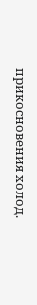прикосновения холод.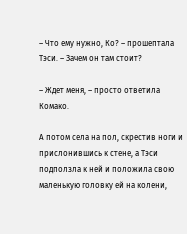– Что ему нужно, Ко? – прошептала Тэси. – Зачем он там стоит?

– Ждет меня, – просто ответила Комако.

А потом села на пол, скрестив ноги и прислонившись к стене, а Тэси подползла к ней и положила свою маленькую головку ей на колени,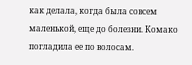как делала, когда была совсем маленькой, еще до болезни. Комако погладила ее по волосам.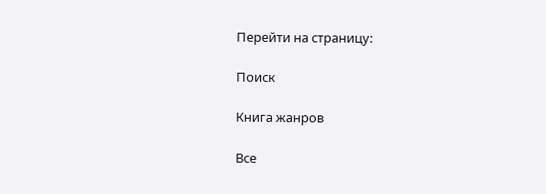Перейти на страницу:

Поиск

Книга жанров

Все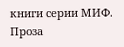книги серии МИФ. Проза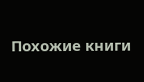Похожие книги